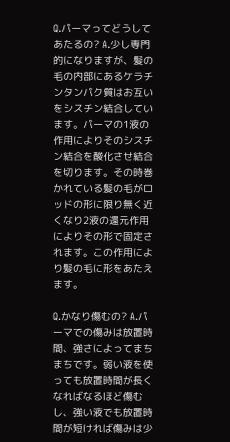Q.パーマってどうしてあたるの? A.少し専門的になりますが、髪の毛の内部にあるケラチンタンパク質はお互いをシスチン結合しています。パーマの1液の作用によりそのシスチン結合を酸化させ結合を切ります。その時巻かれている髪の毛がロッドの形に限り無く近くなり2液の還元作用によりその形で固定されます。この作用により髪の毛に形をあたえます。

Q.かなり傷むの? A.パーマでの傷みは放置時間、強さによってまちまちです。弱い液を使っても放置時間が長くなればなるほど傷むし、強い液でも放置時間が短ければ傷みは少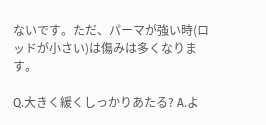ないです。ただ、パーマが強い時(ロッドが小さい)は傷みは多くなります。

Q.大きく緩くしっかりあたる? A.よ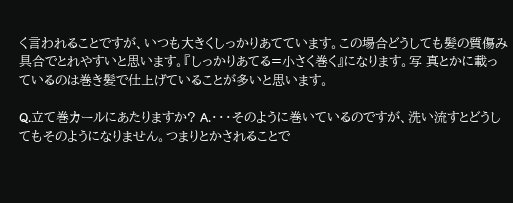く言われることですが、いつも大きくしっかりあてています。この場合どうしても髪の質傷み具合でとれやすいと思います。『しっかりあてる=小さく巻く』になります。写 真とかに載っているのは巻き髪で仕上げていることが多いと思います。

Q.立て巻カールにあたりますか? A.・・・そのように巻いているのですが、洗い流すとどうしてもそのようになりません。つまりとかされることで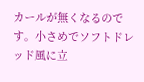カールが無くなるのです。小さめでソフトドレッド風に立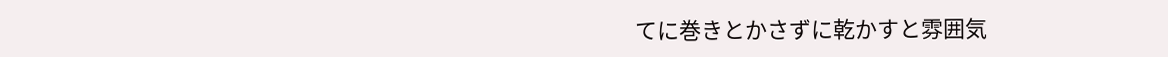てに巻きとかさずに乾かすと雰囲気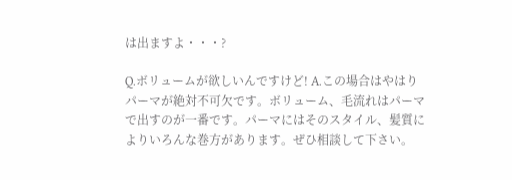は出ますよ・・・?

Q.ボリュームが欲しいんですけど! A.この場合はやはりパーマが絶対不可欠です。ボリューム、毛流れはパーマで出すのが一番です。パーマにはそのスタイル、髪質によりいろんな巻方があります。ぜひ相談して下さい。